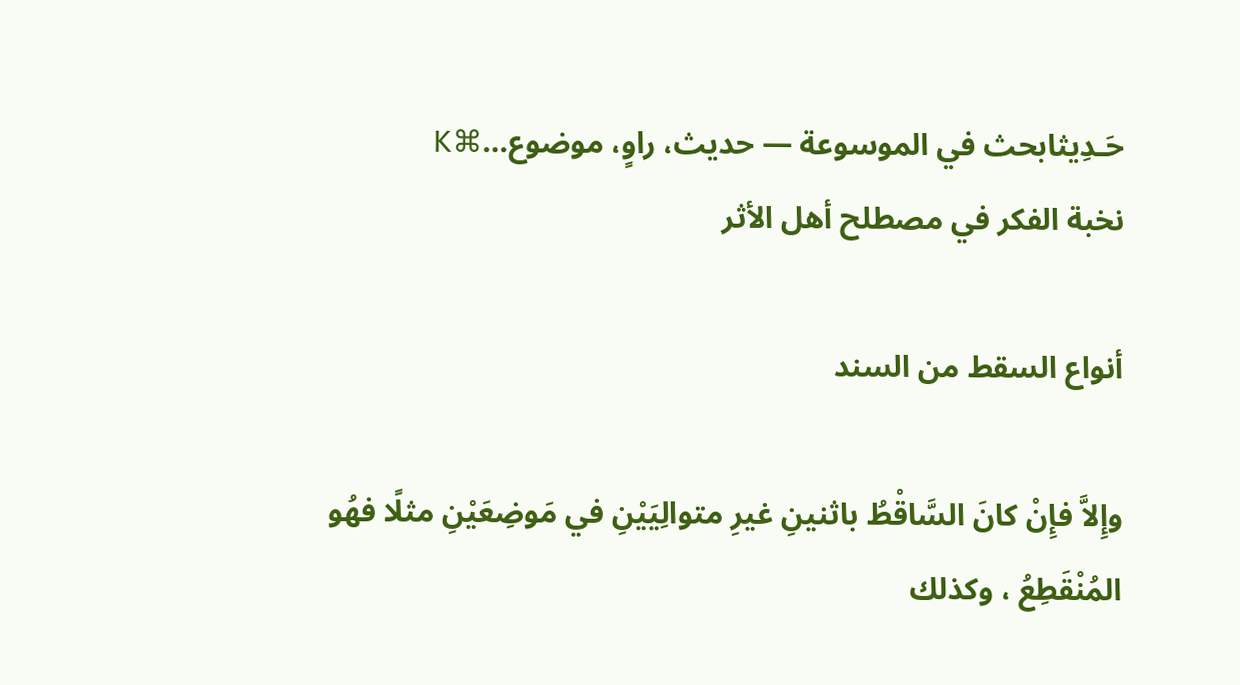حَـدِيثابحث في الموسوعة — حديث، راوٍ، موضوع…⌘K
نخبة الفكر في مصطلح أهل الأثر

أنواع السقط من السند

وإِلاَّ فإِنْ كانَ السَّاقْطُ باثنينِ غيرِ متوالِيَيْنِ في مَوضِعَيْنِ مثلًا فهُو المُنْقَطِعُ ، وكذلك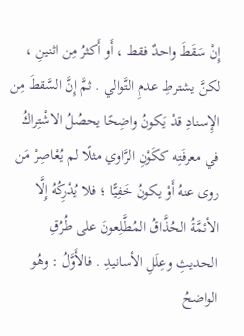إِنْ سَقَطَ واحدٌ فقط ، أَو أَكثرُ مِن اثنينِ ، لكنَّ يشترطِ عدمِ التَّوالي . ثمَّ إِنَّ السَّقطَ مِن الإِسنادِ قدْ يَكونُ واضِحًا يحصُلُ الاشْتِراكُ في معرفَتِه ككَوْنِ الرَّاوي مثلًا لم يُعْاصِرْ مَن روى عنهُ أَوْ يكونُ خَفِيًّا ؛ فلا يُدْرِكُهُ إِلَّا الأئمَّةُ الحُذَّاقُ المُطَّلِعونَ على طُرُقِ الحديثِ وعِلَلِ الأسانيدِ . فالأَوَّلُ : وهُو الواضحُ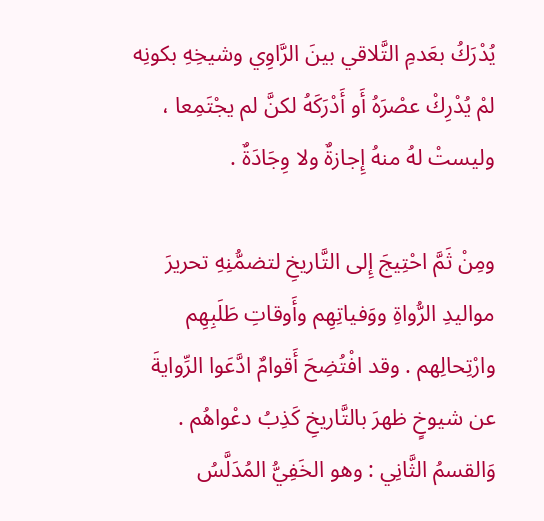يُدْرَكُ بعَدمِ التَّلاقي بينَ الرَّاوِي وشيخِهِ بكونِه لمْ يُدْرِكْ عصْرَهُ أَو أَدْرَكَهُ لكنَّ لم يجْتَمِعا ، وليستْ لهُ منهُ إِجازةٌ ولا وِجَادَةٌ .

ومِنْ ثَمَّ احْتِيجَ إِلى التَّاريخِ لتضمُّنِهِ تحريرَ مواليدِ الرُّواةِ ووَفياتِهِم وأَوقاتِ طَلَبِهِم وارْتِحالِهم . وقد افْتُضِحَ أَقوامٌ ادَّعَوا الرِّوايةَ عن شيوخٍ ظهرَ بالتَّاريخِ كَذِبُ دعْواهُم . وَالقسمُ الثَّانِي : وهو الخَفِيُّ المُدَلَّسُ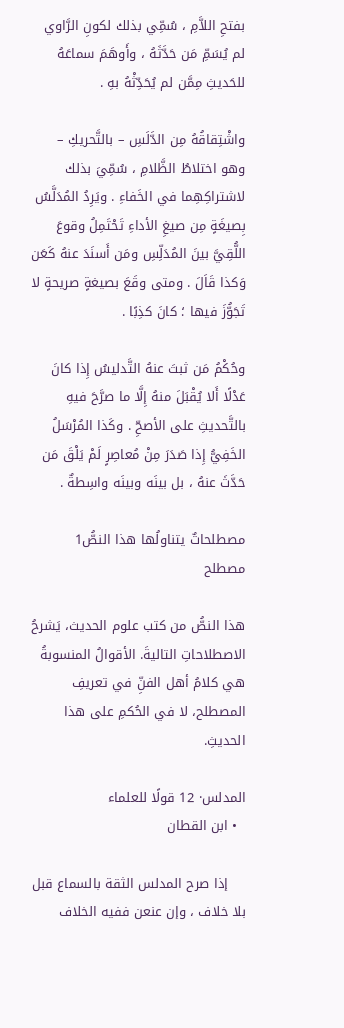بفتحِ اللاَّمِ ، سُمِّي بذلك لكونِ الرَّاوي لم يُسَمِّ مَن حَدَّثَهُ ، وأَوهَمَ سماعَهُ للحَديثِ مِمَّن لم يُحَدِّثْهُ بهِ .

واشْتِقاقُهُ مِن الدَّلَسِ – بالتَّحريكِ – وهو اختلاطُ الظَّلامِ ، سُمِّيَ بذلك لاشتراكِهِما في الخَفاءِ . ويَرِدُ المُدَلَّسُ بِصيغَةٍ مِن صيغِ الأداءِ تَحْتَمِلُ وقوعَ اللُّقِيَّ بينَ المُدَلِّسِ ومَن أَسنَدَ عنهُ كَعَن وَكذا قَاَلَ . ومتى وقَعَ بصيغةٍ صريحةٍ لا تَجَوُّزَ فيها ؛ كانَ كذِبًا .

وحُكْمُ مَن ثبتَ عنهُ التَّدليسُ إِذا كانَ عَدْلًا أَلا يُقْبَلَ منهُ إِلَّا ما صرَّحَ فيهِ بالتَّحديثِ على الأصحِّ . وكَذا المُرْسَلُ الخَفِيُّ إِذا صَدَرَ مِنْ مُعاصِرٍ لَمْ يَلْقَ مَن حَدَّثَ عنهُ ، بل بينَه وبينَه واسِطةٌ .

مصطلحاتٌ يتناولُها هذا النصُّ1 مصطلح

هذا النصُّ من كتب علوم الحديث، يَشرحُ الاصطلاحاتِ التاليةَ. الأقوالُ المنسوبةُ هي كلامُ أهل الفنِّ في تعريفِ المصطلح، لا في الحُكمِ على هذا الحديثِ.

المدلس· 12 قولًا للعلماء
  • ابن القطان

    إذا صرح المدلس الثقة بالسماع قبل بلا خلاف ، وإن عنعن ففيه الخلاف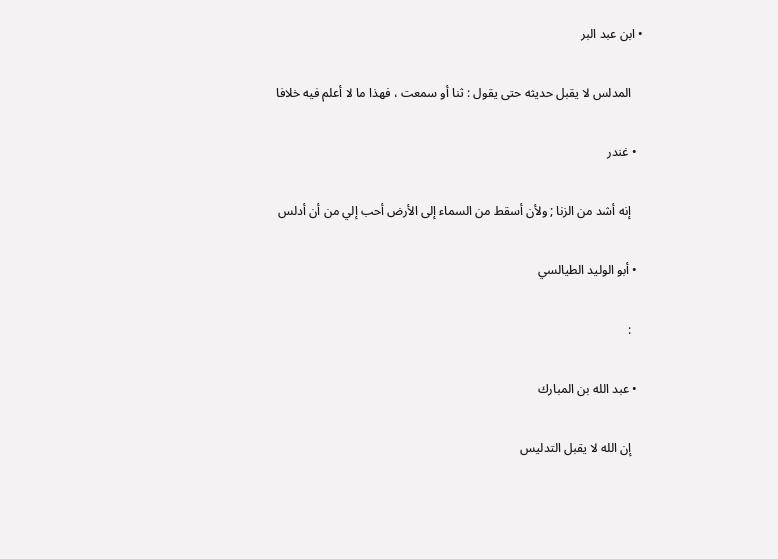• ابن عبد البر

    المدلس لا يقبل حديثه حتى يقول : ثنا أو سمعت ، فهذا ما لا أعلم فيه خلافا

  • غندر

    إنه أشد من الزنا ; ولأن أسقط من السماء إلى الأرض أحب إلي من أن أدلس

  • أبو الوليد الطيالسي

    :

  • عبد الله بن المبارك

    إن الله لا يقبل التدليس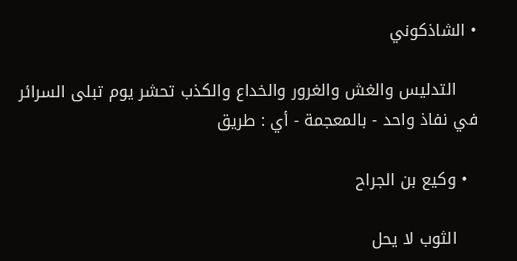• الشاذكوني

    التدليس والغش والغرور والخداع والكذب تحشر يوم تبلى السرائر في نفاذ واحد - بالمعجمة - أي : طريق

  • وكيع بن الجراح

    الثوب لا يحل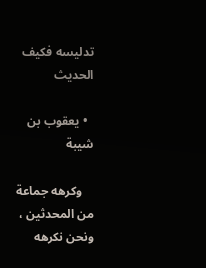تدليسه فكيف الحديث

  • يعقوب بن شيبة

    وكرهه جماعة من المحدثين ، ونحن نكرهه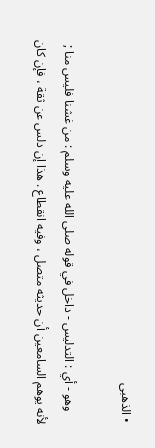• الذهبى

    وهو - أي : التدليس - داخل في قوله صلى الله عليه وسلم : من غشنا فليس منا ; لأنه يوهم السامعين أن حديثه متصل ، وفيه انقطاع . هذا إن دلس عن ثقة ، فإن كان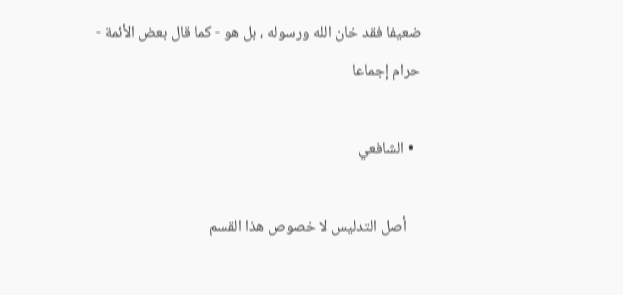ضعيفا فقد خان الله ورسوله ، بل هو - كما قال بعض الأئمة - حرام إجماعا

  • الشافعي

    أصل التدليس لا خصوص هذا القسم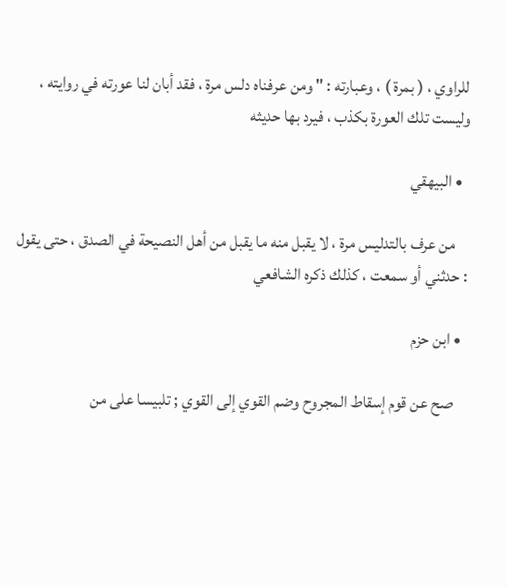للراوي ، ( بمرة ) ، وعبارته : " ومن عرفناه دلس مرة ، فقد أبان لنا عورته في روايته ، وليست تلك العورة بكذب ، فيرد بها حديثه

  • البيهقي

    من عرف بالتدليس مرة ، لا يقبل منه ما يقبل من أهل النصيحة في الصدق ، حتى يقول : حدثني أو سمعت ، كذلك ذكره الشافعي

  • ابن حزم

    صح عن قوم إسقاط المجروح وضم القوي إلى القوي ; تلبيسا على من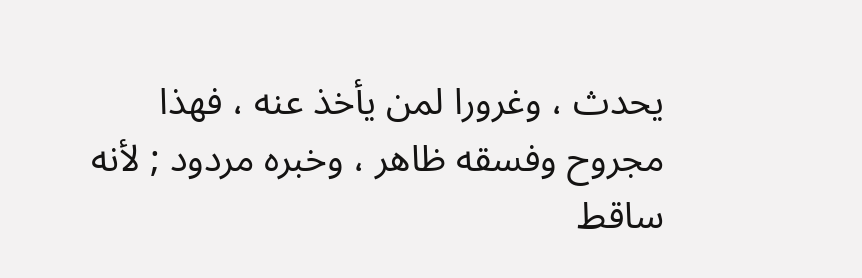يحدث ، وغرورا لمن يأخذ عنه ، فهذا مجروح وفسقه ظاهر ، وخبره مردود ; لأنه ساقط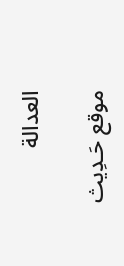العدالة

موقع حَـدِيث